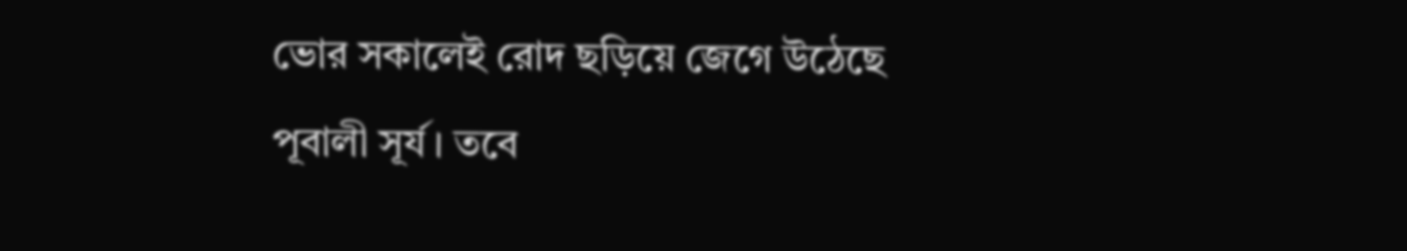ভোর সকালেই রোদ ছড়িয়ে জেগে উঠেছে পূবালী সূর্য। তবে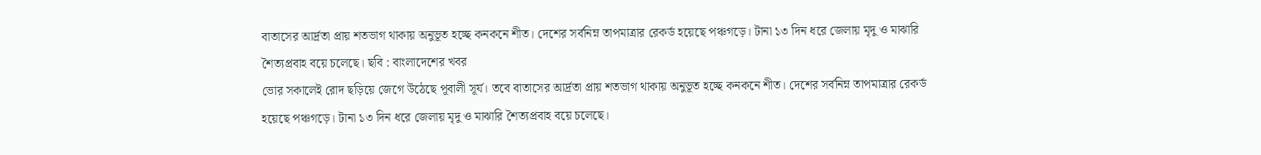বাতাসের আর্দ্রতা প্রায় শতভাগ থাকায় অনুভূত হচ্ছে কনকনে শীত। দেশের সর্বনিম্ন তাপমাত্রার রেকর্ড হয়েছে পঞ্চগড়ে। টানা ১৩ দিন ধরে জেলায় মৃদু ও মাঝারি শৈত্যপ্রবাহ বয়ে চলেছে। ছবি : বাংলাদেশের খবর
ভোর সকালেই রোদ ছড়িয়ে জেগে উঠেছে পূবালী সূর্য। তবে বাতাসের আর্দ্রতা প্রায় শতভাগ থাকায় অনুভূত হচ্ছে কনকনে শীত। দেশের সর্বনিম্ন তাপমাত্রার রেকর্ড হয়েছে পঞ্চগড়ে। টানা ১৩ দিন ধরে জেলায় মৃদু ও মাঝারি শৈত্যপ্রবাহ বয়ে চলেছে।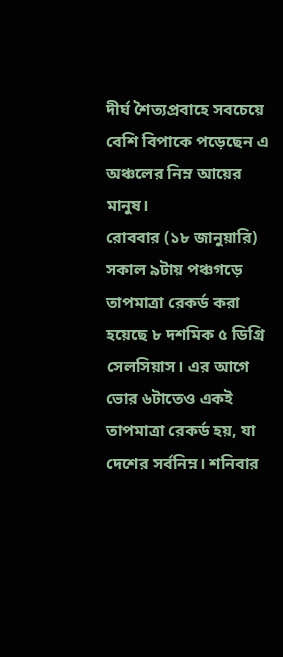দীর্ঘ শৈত্যপ্রবাহে সবচেয়ে বেশি বিপাকে পড়েছেন এ অঞ্চলের নিম্ন আয়ের মানুষ।
রোববার (১৮ জানুয়ারি) সকাল ৯টায় পঞ্চগড়ে তাপমাত্রা রেকর্ড করা হয়েছে ৮ দশমিক ৫ ডিগ্রি সেলসিয়াস। এর আগে ভোর ৬টাতেও একই তাপমাত্রা রেকর্ড হয়, যা দেশের সর্বনিম্ন। শনিবার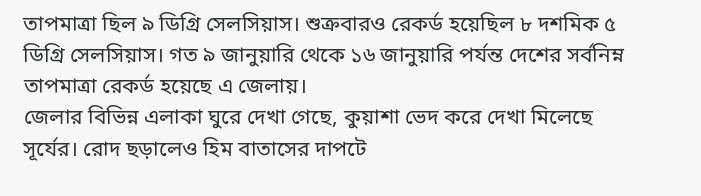তাপমাত্রা ছিল ৯ ডিগ্রি সেলসিয়াস। শুক্রবারও রেকর্ড হয়েছিল ৮ দশমিক ৫ ডিগ্রি সেলসিয়াস। গত ৯ জানুয়ারি থেকে ১৬ জানুয়ারি পর্যন্ত দেশের সর্বনিম্ন তাপমাত্রা রেকর্ড হয়েছে এ জেলায়।
জেলার বিভিন্ন এলাকা ঘুরে দেখা গেছে, কুয়াশা ভেদ করে দেখা মিলেছে সূর্যের। রোদ ছড়ালেও হিম বাতাসের দাপটে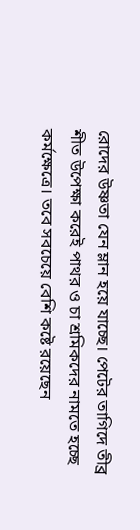রোদের উষ্ণতা যেন ম্লান হয়ে যাচ্ছে। পেটের তাগিদে তীব্র শীত উপেক্ষা করেই পাথর ও চা শ্রমিকদের নামতে হচ্ছে কর্মক্ষেত্রে। তবে সবচেয়ে বেশি কষ্টে রয়েছেন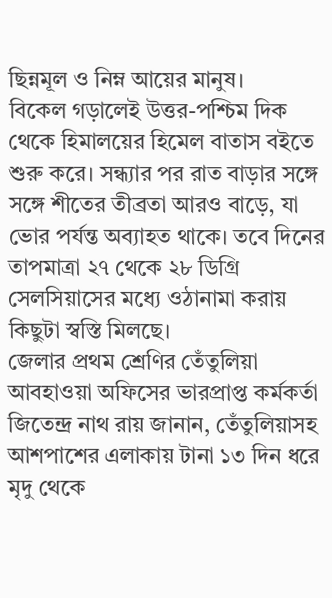ছিন্নমূল ও নিম্ন আয়ের মানুষ।
বিকেল গড়ালেই উত্তর-পশ্চিম দিক থেকে হিমালয়ের হিমেল বাতাস বইতে শুরু করে। সন্ধ্যার পর রাত বাড়ার সঙ্গে সঙ্গে শীতের তীব্রতা আরও বাড়ে, যা ভোর পর্যন্ত অব্যাহত থাকে। তবে দিনের তাপমাত্রা ২৭ থেকে ২৮ ডিগ্রি সেলসিয়াসের মধ্যে ওঠানামা করায় কিছুটা স্বস্তি মিলছে।
জেলার প্রথম শ্রেণির তেঁতুলিয়া আবহাওয়া অফিসের ভারপ্রাপ্ত কর্মকর্তা জিতেন্দ্র নাথ রায় জানান, তেঁতুলিয়াসহ আশপাশের এলাকায় টানা ১৩ দিন ধরে মৃদু থেকে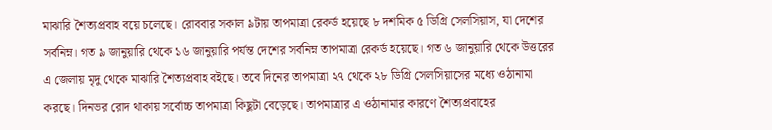মাঝারি শৈত্যপ্রবাহ বয়ে চলেছে। রোববার সকাল ৯টায় তাপমাত্রা রেকর্ড হয়েছে ৮ দশমিক ৫ ডিগ্রি সেলসিয়াস, যা দেশের সর্বনিম্ন। গত ৯ জানুয়ারি থেকে ১৬ জানুয়ারি পর্যন্ত দেশের সর্বনিম্ন তাপমাত্রা রেকর্ড হয়েছে। গত ৬ জানুয়ারি থেকে উত্তরের এ জেলায় মৃদু থেকে মাঝারি শৈত্যপ্রবাহ বইছে। তবে দিনের তাপমাত্রা ২৭ থেকে ২৮ ডিগ্রি সেলসিয়াসের মধ্যে ওঠানামা করছে। দিনভর রোদ থাকায় সর্বোচ্চ তাপমাত্রা কিছুটা বেড়েছে। তাপমাত্রার এ ওঠানামার কারণে শৈত্যপ্রবাহের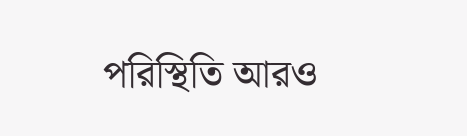পরিস্থিতি আরও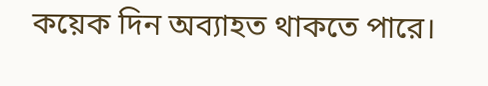কয়েক দিন অব্যাহত থাকতে পারে।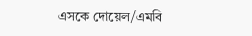এসকে দোয়েল/এমবি